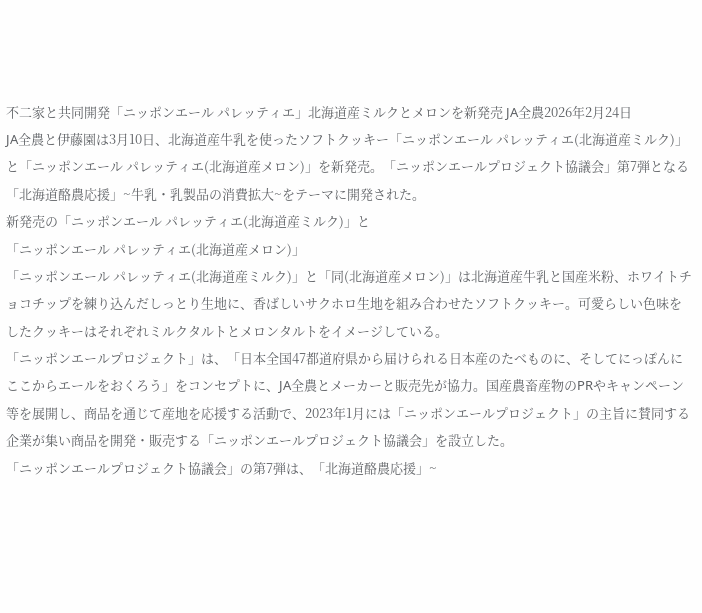不二家と共同開発「ニッポンエール パレッティエ」北海道産ミルクとメロンを新発売 JA全農2026年2月24日
JA全農と伊藤園は3月10日、北海道産牛乳を使ったソフトクッキー「ニッポンエール パレッティエ(北海道産ミルク)」と「ニッポンエール パレッティエ(北海道産メロン)」を新発売。「ニッポンエールプロジェクト協議会」第7弾となる「北海道酪農応援」~牛乳・乳製品の消費拡大~をテーマに開発された。
新発売の「ニッポンエール パレッティエ(北海道産ミルク)」と
「ニッポンエール パレッティエ(北海道産メロン)」
「ニッポンエール パレッティエ(北海道産ミルク)」と「同(北海道産メロン)」は北海道産牛乳と国産米粉、ホワイトチョコチップを練り込んだしっとり生地に、香ばしいサクホロ生地を組み合わせたソフトクッキー。可愛らしい色味をしたクッキーはそれぞれミルクタルトとメロンタルトをイメージしている。
「ニッポンエールプロジェクト」は、「日本全国47都道府県から届けられる日本産のたべものに、そしてにっぽんにここからエールをおくろう」をコンセプトに、JA全農とメーカーと販売先が協力。国産農畜産物のPRやキャンペーン等を展開し、商品を通じて産地を応援する活動で、2023年1月には「ニッポンエールプロジェクト」の主旨に賛同する企業が集い商品を開発・販売する「ニッポンエールプロジェクト協議会」を設立した。
「ニッポンエールプロジェクト協議会」の第7弾は、「北海道酪農応援」~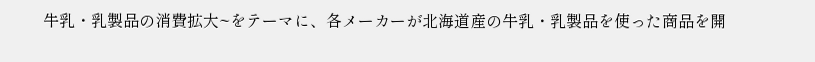牛乳・乳製品の消費拡大~をテーマに、各メーカーが北海道産の牛乳・乳製品を使った商品を開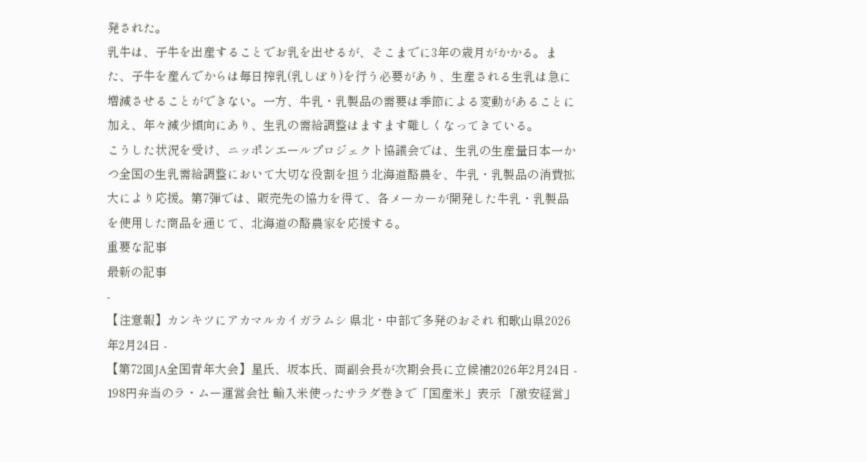発された。
乳牛は、子牛を出産することでお乳を出せるが、そこまでに3年の歳月がかかる。また、子牛を産んでからは毎日搾乳(乳しぼり)を行う必要があり、生産される生乳は急に増減させることができない。一方、牛乳・乳製品の需要は季節による変動があることに加え、年々減少傾向にあり、生乳の需給調整はますます難しくなってきている。
こうした状況を受け、ニッポンエールプロジェクト協議会では、生乳の生産量日本一かつ全国の生乳需給調整において大切な役割を担う北海道酪農を、牛乳・乳製品の消費拡大により応援。第7弾では、販売先の協力を得て、各メーカーが開発した牛乳・乳製品を使用した商品を通じて、北海道の酪農家を応援する。
重要な記事
最新の記事
-
【注意報】カンキツにアカマルカイガラムシ 県北・中部で多発のおそれ 和歌山県2026年2月24日 -
【第72回JA全国青年大会】星氏、坂本氏、両副会長が次期会長に立候補2026年2月24日 -
198円弁当のラ・ムー運営会社 輸入米使ったサラダ巻きで「国産米」表示 「激安経営」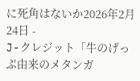に死角はないか2026年2月24日 -
J-クレジット「牛のげっぷ由来のメタンガ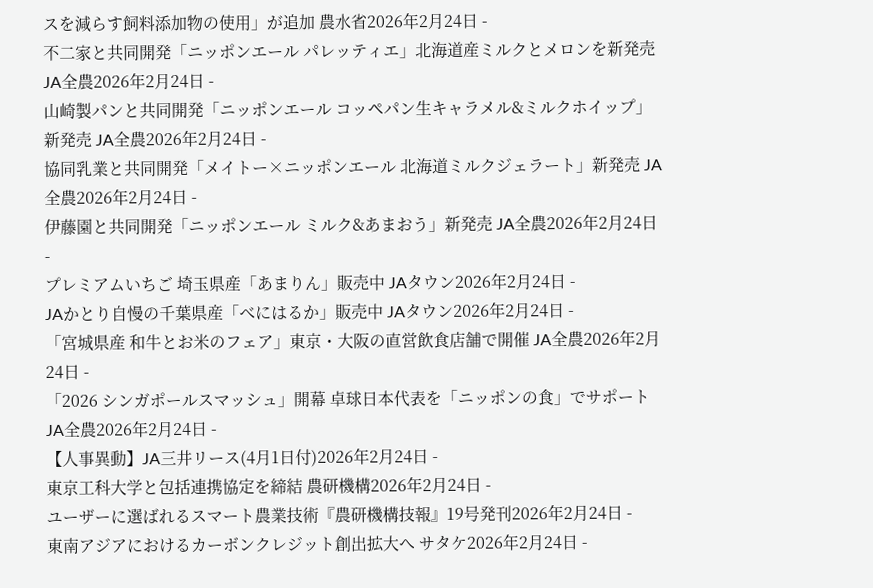スを減らす飼料添加物の使用」が追加 農水省2026年2月24日 -
不二家と共同開発「ニッポンエール パレッティエ」北海道産ミルクとメロンを新発売 JA全農2026年2月24日 -
山崎製パンと共同開発「ニッポンエール コッペパン生キャラメル&ミルクホイップ」新発売 JA全農2026年2月24日 -
協同乳業と共同開発「メイトー×ニッポンエール 北海道ミルクジェラート」新発売 JA全農2026年2月24日 -
伊藤園と共同開発「ニッポンエール ミルク&あまおう」新発売 JA全農2026年2月24日 -
プレミアムいちご 埼玉県産「あまりん」販売中 JAタウン2026年2月24日 -
JAかとり自慢の千葉県産「べにはるか」販売中 JAタウン2026年2月24日 -
「宮城県産 和牛とお米のフェア」東京・大阪の直営飲食店舗で開催 JA全農2026年2月24日 -
「2026 シンガポールスマッシュ」開幕 卓球日本代表を「ニッポンの食」でサポート JA全農2026年2月24日 -
【人事異動】JA三井リース(4月1日付)2026年2月24日 -
東京工科大学と包括連携協定を締結 農研機構2026年2月24日 -
ユーザーに選ばれるスマート農業技術『農研機構技報』19号発刊2026年2月24日 -
東南アジアにおけるカーボンクレジット創出拡大へ サタケ2026年2月24日 -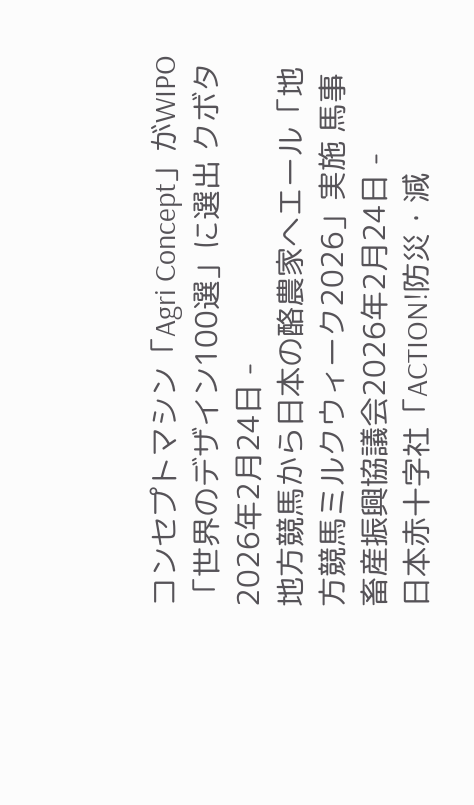コンセプトマシン「Agri Concept」がWIPO「世界のデザイン100選」に選出 クボタ2026年2月24日 -
地方競馬から日本の酪農家へエール「地方競馬ミルクウィーク2026」実施 馬事畜産振興協議会2026年2月24日 -
日本赤十字社「ACTION!防災・減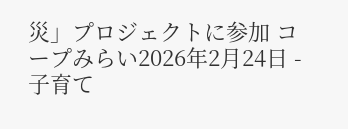災」プロジェクトに参加 コープみらい2026年2月24日 -
子育て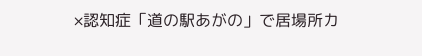×認知症「道の駅あがの」で居場所カ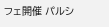フェ開催 パルシ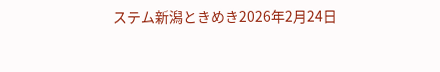ステム新潟ときめき2026年2月24日